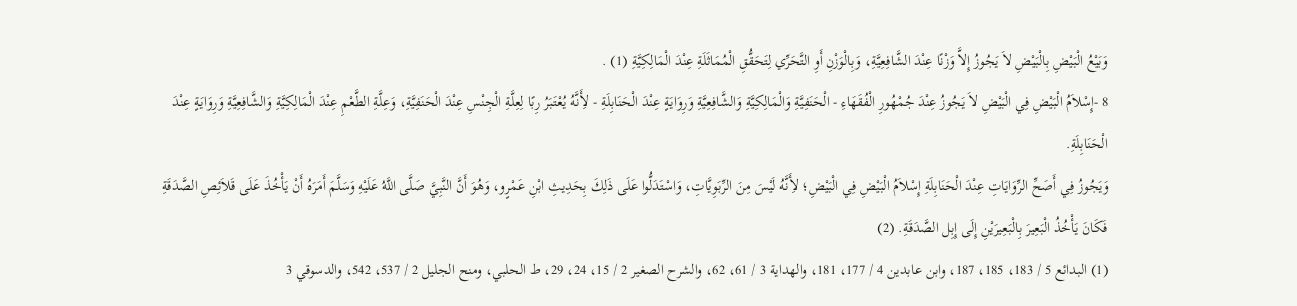وَبَيْعُ الْبَيْضِ بِالْبَيْضِ لاَ يَجُوزُ إِلاَّ وَزْنًا عِنْدَ الشَّافِعِيَّةِ، وَبِالْوَزْنِ أَوِ التَّحَرِّي لِتَحَقُّقِ الْمُمَاثَلَةِ عِنْدَ الْمَالِكِيَّةِ (1) .
8 -إِسْلاَمُ الْبَيْضِ فِي الْبَيْضِ لاَ يَجُوزُ عِنْدَ جُمْهُورِ الْفُقَهَاءِ - الْحَنَفِيَّةِ وَالْمَالِكِيَّةِ وَالشَّافِعِيَّةِ وَرِوَايَةٍ عِنْدَ الْحَنَابِلَةِ - لأَِنَّهُ يُعْتَبَرُ رِبًا لِعِلَّةِ الْجِنْسِ عِنْدَ الْحَنَفِيَّةِ، وَعِلَّةِ الطَّعْمِ عِنْدَ الْمَالِكِيَّةِ وَالشَّافِعِيَّةِ وَرِوَايَةٍ عِنْدَ الْحَنَابِلَةِ.
وَيَجُوزُ فِي أَصَحِّ الرِّوَايَاتِ عِنْدَ الْحَنَابِلَةِ إِسْلاَمُ الْبَيْضِ فِي الْبَيْضِ؛ لأَِنَّهُ لَيْسَ مِنَ الرِّبَوِيَّاتِ، وَاسْتَدَلُّوا عَلَى ذَلِكَ بِحَدِيثِ ابْنِ عَمْرٍو، وَهُوَ أَنَّ النَّبِيَّ صَلَّى اللَّهُ عَلَيْهِ وَسَلَّمَ أَمَرَهُ أَنْ يَأْخُذَ عَلَى قَلاَئِصِ الصَّدَقَةِ فَكَانَ يَأْخُذُ الْبَعِيرَ بِالْبَعِيرَيْنِ إِلَى إِبِل الصَّدَقَةِ. (2)
(1) البدائع 5 / 183، 185، 187، وابن عابدين 4 / 177، 181، والهداية 3 / 61، 62، والشرح الصغير 2 / 15، 24، 29، ط الحلبي، ومنح الجليل 2 / 537، 542، والدسوقي 3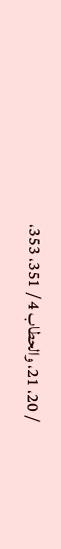/ 20، 21، والحطاب 4 / 351، 353،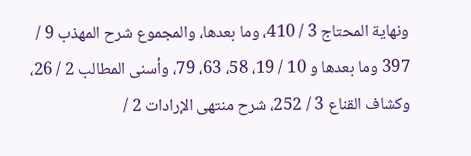ونهاية المحتاج 3 / 410، وما بعدها، والمجموع شرح المهذب 9 / 397 وما بعدها و 10 / 19، 58، 63، 79، وأسنى المطالب 2 / 26، وكشاف القناع 3 / 252، شرح منتهى الإرادات 2 /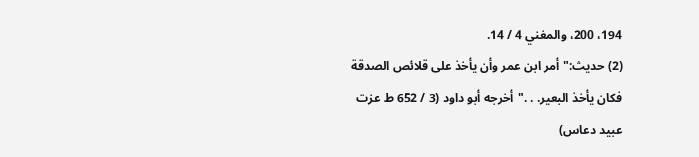194، 200، والمغني 4 / 14.
(2) حديث:"أمر ابن عمر وأن يأخذ على قلائص الصدقة فكان يأخذ البعير. . ."أخرجه أبو داود (3 / 652 ط عزت عبيد دعاس)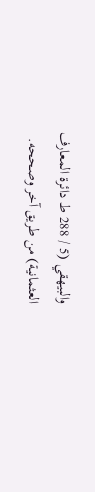والبيهقي (5 / 288 ط دائرة المعارف العثمانية) من طريق آخر وصححه.